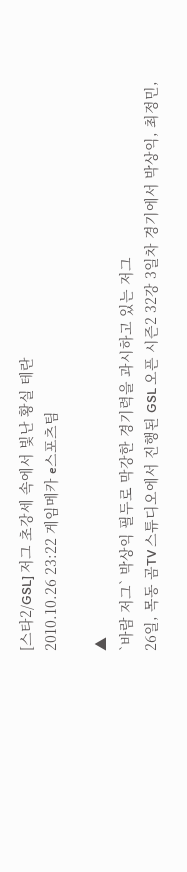[스타2/GSL] 저그 초강세 속에서 빛난 황실 테란
2010.10.26 23:22 게임메카 e스포츠팀

▲
`바람 저그` 박상익 필두로 막강한 경기력을 과시하고 있는 저그
26일, 목동 곰TV 스튜디오에서 진행된 GSL 오픈 시즌2 32강 3일차 경기에서 박상익, 최정민,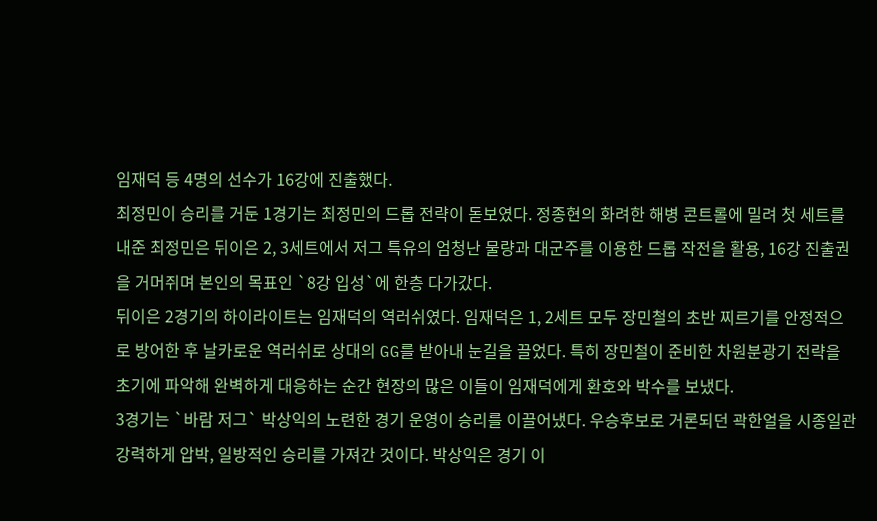임재덕 등 4명의 선수가 16강에 진출했다.
최정민이 승리를 거둔 1경기는 최정민의 드롭 전략이 돋보였다. 정종현의 화려한 해병 콘트롤에 밀려 첫 세트를 내준 최정민은 뒤이은 2, 3세트에서 저그 특유의 엄청난 물량과 대군주를 이용한 드롭 작전을 활용, 16강 진출권을 거머쥐며 본인의 목표인 `8강 입성`에 한층 다가갔다.
뒤이은 2경기의 하이라이트는 임재덕의 역러쉬였다. 임재덕은 1, 2세트 모두 장민철의 초반 찌르기를 안정적으로 방어한 후 날카로운 역러쉬로 상대의 GG를 받아내 눈길을 끌었다. 특히 장민철이 준비한 차원분광기 전략을 초기에 파악해 완벽하게 대응하는 순간 현장의 많은 이들이 임재덕에게 환호와 박수를 보냈다.
3경기는 `바람 저그` 박상익의 노련한 경기 운영이 승리를 이끌어냈다. 우승후보로 거론되던 곽한얼을 시종일관 강력하게 압박, 일방적인 승리를 가져간 것이다. 박상익은 경기 이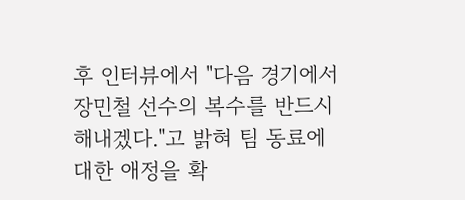후 인터뷰에서 "다음 경기에서 장민철 선수의 복수를 반드시 해내겠다."고 밝혀 팀 동료에 대한 애정을 확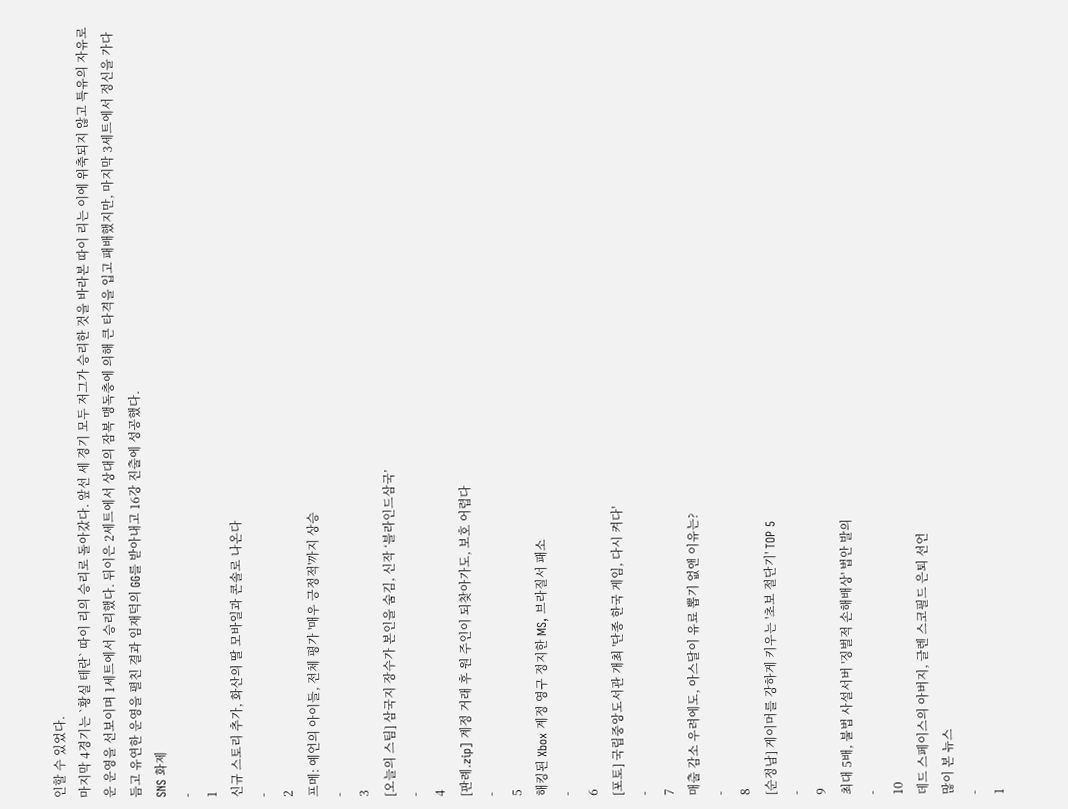인할 수 있었다.
마지막 4경기는 `황실 테란` 따이 리의 승리로 돌아갔다. 앞선 세 경기 모두 저그가 승리한 것을 바라본 따이 리는 이에 위축되지 않고 특유의 자유로운 운영을 선보이며 1세트에서 승리했다. 뒤이은 2세트에서 상대의 잠복 맹독충에 의해 큰 타격을 입고 패배했지만, 마지막 3세트에서 정신을 가다듬고 유연한 운영을 펼친 결과 임재덕의 GG를 받아내고 16강 진출에 성공했다.
SNS 화제
-
1
신규 스토리 추가, 화산의 딸 모바일과 콘솔로 나온다
-
2
프메: 예언의 아이들, 전체 평가 '매우 긍정적'까지 상승
-
3
[오늘의 스팀] 삼국지 장수가 본인을 숨김, 신작 ‘블라인드삼국’
-
4
[판례.zip] 계정 거래 후 원 주인이 되찾아가도, 보호 어렵다
-
5
해킹된 Xbox 계정 영구 정지한 MS, 브라질서 패소
-
6
[포토] 국립중앙도서관 개최 '단종 한국 게임, 다시 켜다'
-
7
매출 감소 우려에도, 아스달이 유료 뽑기 없앤 이유는?
-
8
[순정남] 게이머를 강하게 키우는 '초보 절단기' TOP 5
-
9
최대 5배, 불법 사설서버 '징벌적 손해배상' 법안 발의
-
10
데드 스페이스의 아버지, 글렌 스코필드 은퇴 선언
많이 본 뉴스
-
1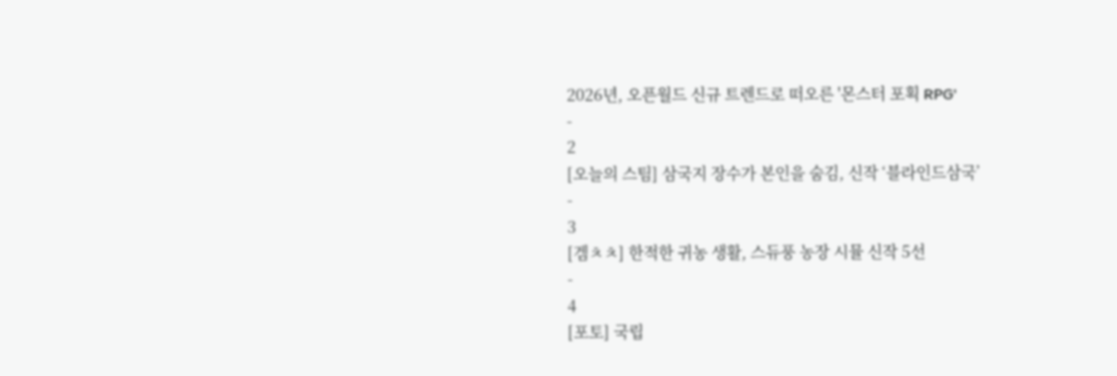2026년, 오픈월드 신규 트렌드로 떠오른 '몬스터 포획 RPG'
-
2
[오늘의 스팀] 삼국지 장수가 본인을 숨김, 신작 ‘블라인드삼국’
-
3
[겜ㅊㅊ] 한적한 귀농 생활, 스듀풍 농장 시뮬 신작 5선
-
4
[포토] 국립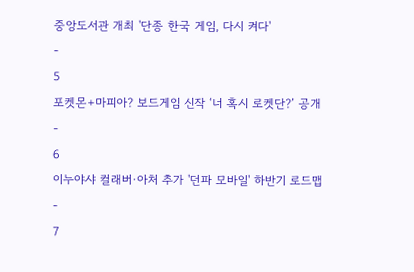중앙도서관 개최 '단종 한국 게임, 다시 켜다'
-
5
포켓몬+마피아? 보드게임 신작 ‘너 혹시 로켓단?’ 공개
-
6
이누야샤 컬래버·아처 추가 '던파 모바일' 하반기 로드맵
-
7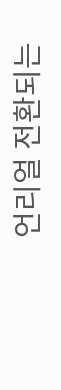언리얼 전환되는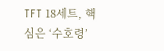TFT 18세트, 핵심은 ‘수호령’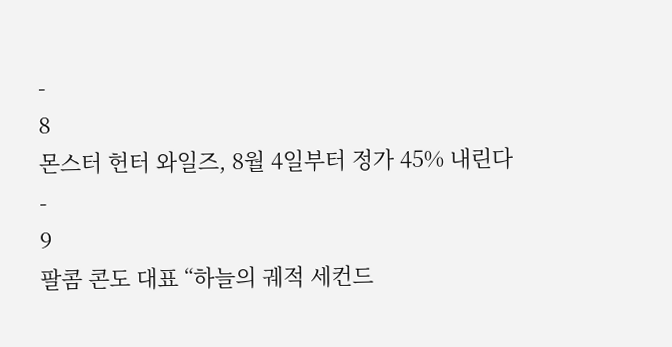-
8
몬스터 헌터 와일즈, 8월 4일부터 정가 45% 내린다
-
9
팔콤 콘도 대표 “하늘의 궤적 세컨드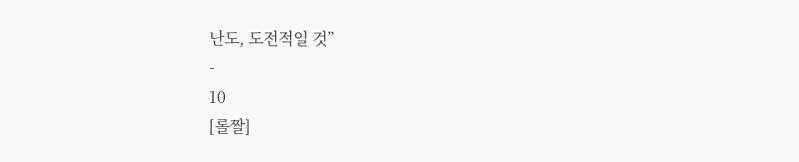난도, 도전적일 것”
-
10
[롤짤]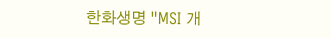한화생명 "MSI 개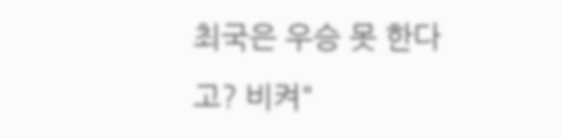최국은 우승 못 한다고? 비켜"